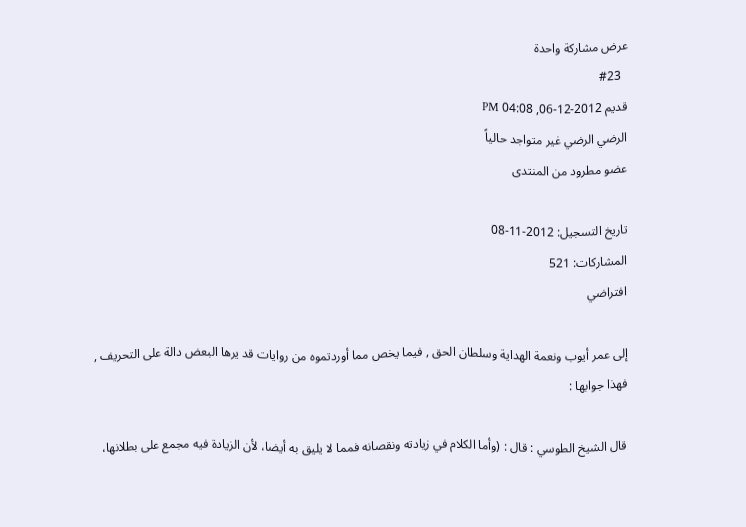عرض مشاركة واحدة
  #23
قديم 2012-12-06, 04:08 PM
الرضي الرضي غير متواجد حالياً
عضو مطرود من المنتدى

تاريخ التسجيل: 2012-11-08
المشاركات: 521
افتراضي

إلى عمر أيوب ونعمة الهداية وسلطان الحق , فيما يخص مما أوردتموه من روايات قد يرها البعض دالة على التحريف , فهذا جوابها :

قال الشيخ الطوسي : قال : (وأما الكلام في زيادته ونقصانه فمما لا يليق به أيضا، لأن الزيادة فيه مجمع على بطلانها،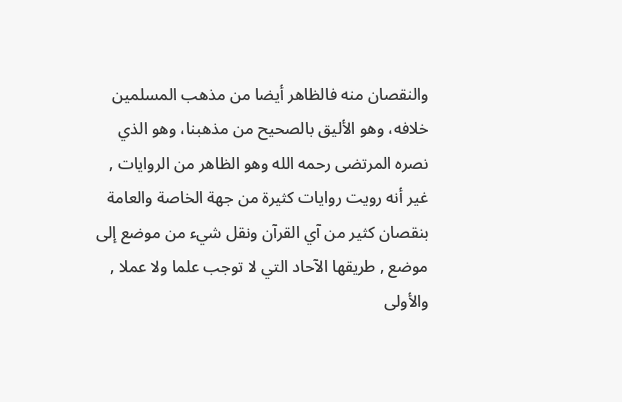والنقصان منه فالظاهر أيضا من مذهب المسلمين خلافه، وهو الأليق بالصحيح من مذهبنا، وهو الذي نصره المرتضى رحمه الله وهو الظاهر من الروايات , غير أنه رويت روايات كثيرة من جهة الخاصة والعامة بنقصان كثير من آي القرآن ونقل شيء من موضع إلى موضع , طريقها الآحاد التي لا توجب علما ولا عملا , والأولى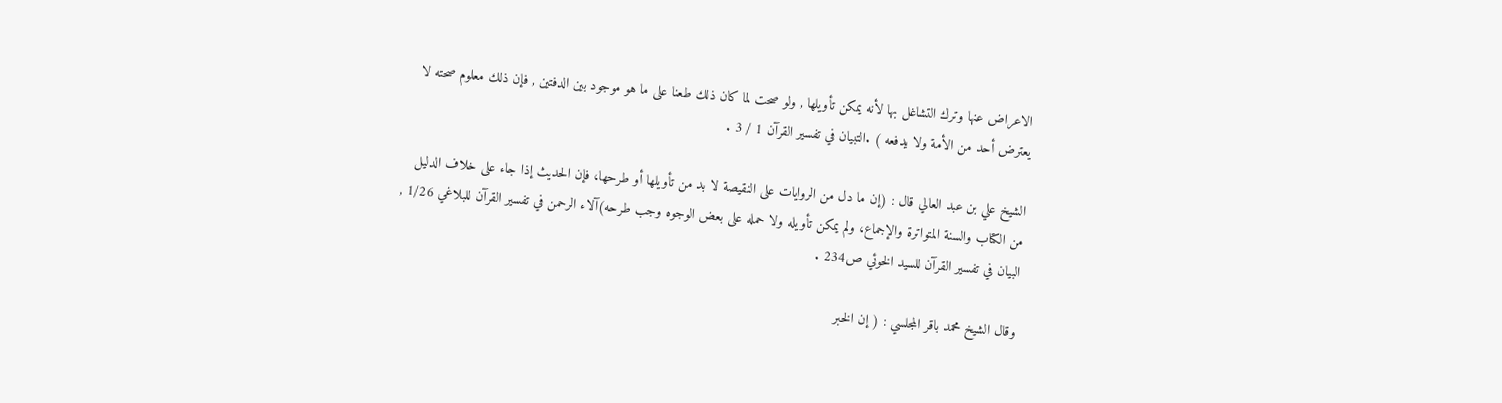الاعراض عنها وترك التشاغل بها لأنه يمكن تأويلها , ولو صحت لما كان ذلك طعنا على ما هو موجود بين الدفتين , فإن ذلك معلوم صحته لا يعترض أحد من الأمة ولا يدفعه ) .التبيان في تفسير القرآن 1 / 3 .

الشيخ علي بن عبد العالي قال : (إن ما دل من الروايات على النقيصة لا بد من تأويلها أو طرحها، فإن الحديث إذا جاء على خلاف الدليل من الكتاب والسنة المتواترة والإجماع، ولم يمكن تأويله ولا حمله على بعض الوجوه وجب طرحه)آلاء الرحمن في تفسير القرآن للبلاغي 1/26 , البيان في تفسير القرآن للسيد الخوئي ص234 .

وقال الشيخ محمد باقر المجلسي : ( إن الخبر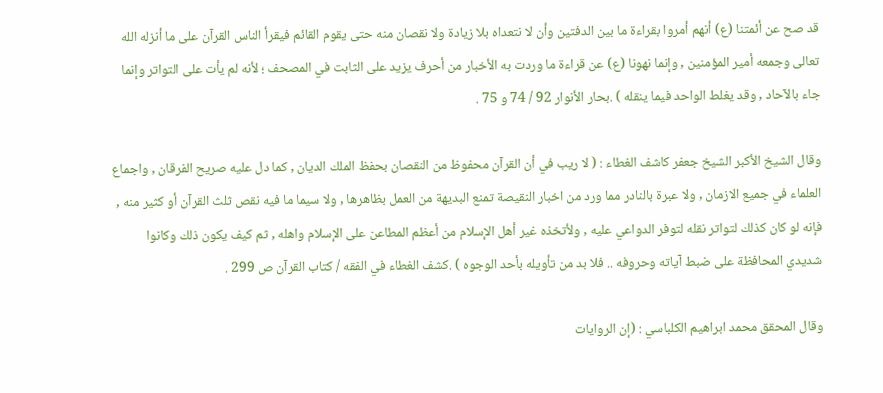قد صح عن أئمتنا (ع) أنهم أمروا بقراءة ما بين الدفتين وأن لا نتعداه بلا زيادة ولا نقصان منه حتى يقوم القائم فيقرأ الناس القرآن على ما أنزله الله تعالى وجمعه أمير المؤمنين , وإنما نهونا (ع) عن قراءة ما وردت به الأخبار من أحرف يزيد على الثابت في المصحف ؛ لأنه لم يأت على التواتر وإنما جاء بالآحاد , وقد يغلط الواحد فيما ينقله ) .بحار الأنوار 92 / 74 و 75 .

وقال الشيخ الأكبر الشيخ جعفر كاشف الغطاء : ( لا ريب في أن القرآن محفوظ من النقصان بحفظ الملك الديان , كما دل عليه صريح الفرقان , واجماع العلماء في جميع الازمان , ولا عبرة بالنادر مما ورد من اخبار النقيصة تمنع البديهة من العمل بظاهرها , ولا سيما ما فيه نقص ثلث القرآن أو كثير منه , فإنه لو كان كذلك لتواتر نقله لتوفر الدواعي عليه , ولأتخذه غير أهل الإسلام من أعظم المطاعن على الإسلام واهله , ثم كيف يكون ذلك وكانوا شديدي المحافظة على ضبط آياته وحروفه .. فلا بد من تأويله بأحد الوجوه ) .كشف الغطاء في الفقه / كتاب القرآن ص 299 .

وقال المحقق محمد ابراهيم الكلباسي : (إن الروايات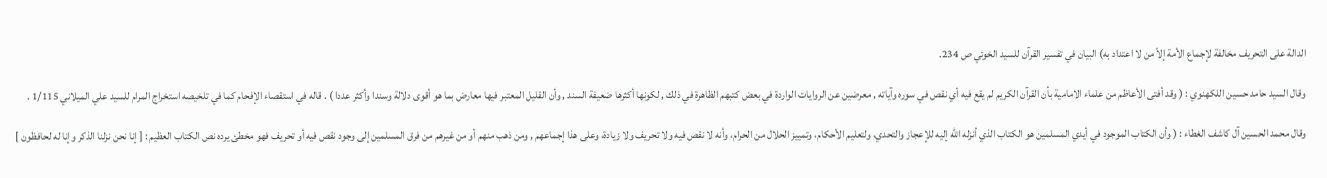الدالة على التحريف مخالفة لإجماع الأمة إلاّ من لا اعتداد به) البيان في تفسير القرآن للسيد الخوئي ص 234.

وقال السيد حامد حسين اللكهنوي : ( وقد أفتى الأعاظم من علماء الامامية بأن القرآن الكريم لم يقع فيه أي نقص في سوره وآياته , معرضين عن الروايات الواردة في بعض كتبهم الظاهرة في ذلك , لكونها أكثرها ضعيفة السند , وأن القليل المعتبر فيها معارض بما هو أقوى دلالة وسندا وأكثر عددا ) . قاله في استقصاء الإفحام كما في تلخيصه استخراج المرام للسيد علي الميلاني 1/115 .

وقال محمد الحسين آل كاشف الغطاء : ( وأن الكتاب الموجود في أيدي المسلمين هو الكتاب الذي أنزله الله إليه للإعجاز والتحدي، ولتعليم الأحكام، وتمييز الحلال من الحرام، وأنه لا نقص فيه ولا تحريف ولا زيادة، وعلى هذا إجماعهم , ومن ذهب منهم أو من غيرهم من فرق المسلمين إلى وجود نقص فيه أو تحريف فهو مخطئ يرده نص الكتاب العظيم : [ إنا نحن نزلنا الذكر وإنا له لحافظون ]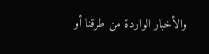والأخبار الواردة من طرقنا أو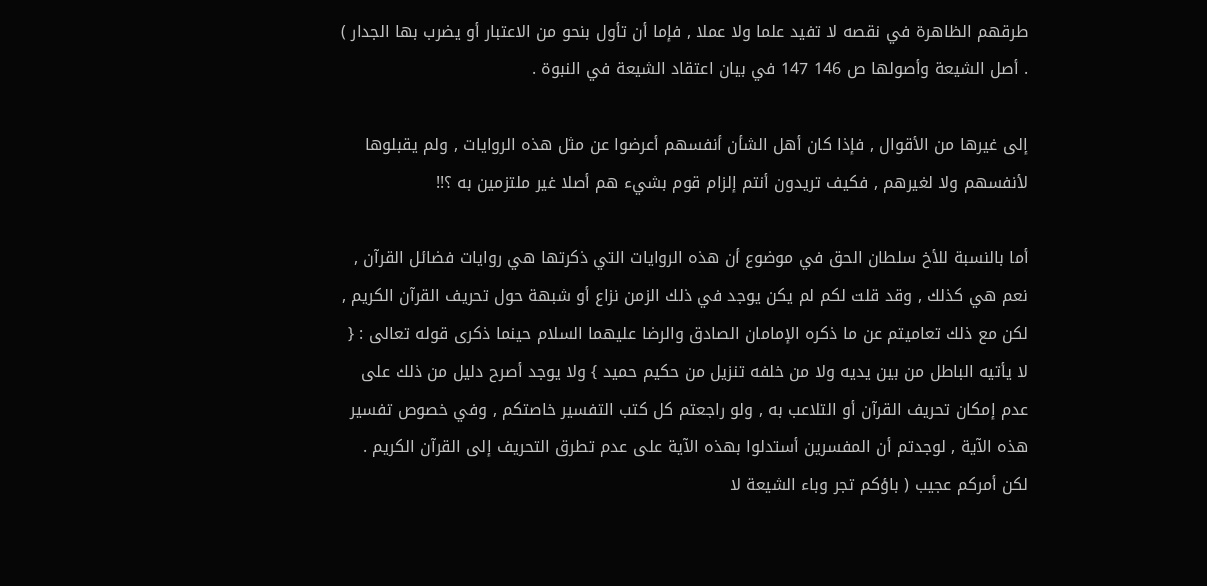طرقهم الظاهرة في نقصه لا تفيد علما ولا عملا , فإما أن تأول بنحو من الاعتبار أو يضرب بها الجدار ) . أصل الشيعة وأصولها ص 146 147 في بيان اعتقاد الشيعة في النبوة .

إلى غيرها من الأقوال , فإذا كان أهل الشأن أنفسهم أعرضوا عن مثل هذه الروايات , ولم يقبلوها لأنفسهم ولا لغيرهم , فكيف تريدون أنتم إلزام قوم بشيء هم أصلا غير ملتزمين به ؟!!

أما بالنسبة للأخ سلطان الحق في موضوع أن هذه الروايات التي ذكرتها هي روايات فضائل القرآن , نعم هي كذلك , وقد قلت لكم لم يكن يوجد في ذلك الزمن نزاع أو شبهة حول تحريف القرآن الكريم , لكن مع ذلك تعاميتم عن ما ذكره الإمامان الصادق والرضا عليهما السلام حينما ذكرى قوله تعالى : { لا يأتيه الباطل من بين يديه ولا من خلفه تنزيل من حكيم حميد } ولا يوجد أصرح دليل من ذلك على عدم إمكان تحريف القرآن أو التلاعب به , ولو راجعتم كل كتب التفسير خاصتكم , وفي خصوص تفسير هذه الآية , لوجدتم أن المفسرين أستدلوا بهذه الآية على عدم تطرق التحريف إلى القرآن الكريم .
لكن أمركم عجيب ( باؤكم تجر وباء الشيعة لا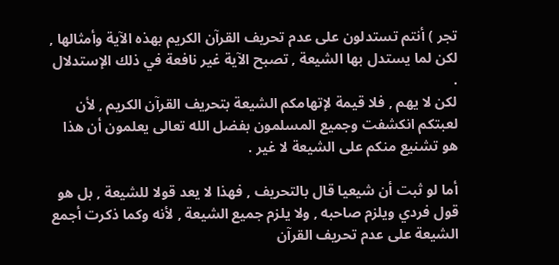تجر ) أنتم تستدلون على عدم تحريف القرآن الكريم بهذه الآية وأمثالها , لكن لما يستدل بها الشيعة , تصبح الآية غير نافعة في ذلك الإستدلال .
لكن لا يهم , فلا قيمة لإتهامكم الشيعة بتحريف القرآن الكريم , لأن لعبتكم انكشفت وجميع المسلمون بفضل الله تعالى يعلمون أن هذا هو تشنيع منكم على الشيعة لا غير .

أما لو ثبت أن شيعيا قال بالتحريف , فهذا لا يعد قولا للشيعة , بل هو قول فردي ويلزم صاحبه , ولا يلزم جميع الشيعة , لأنه وكما ذكرت أجمع الشيعة على عدم تحريف القرآن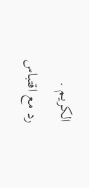الكريم .
رد مع اقتباس